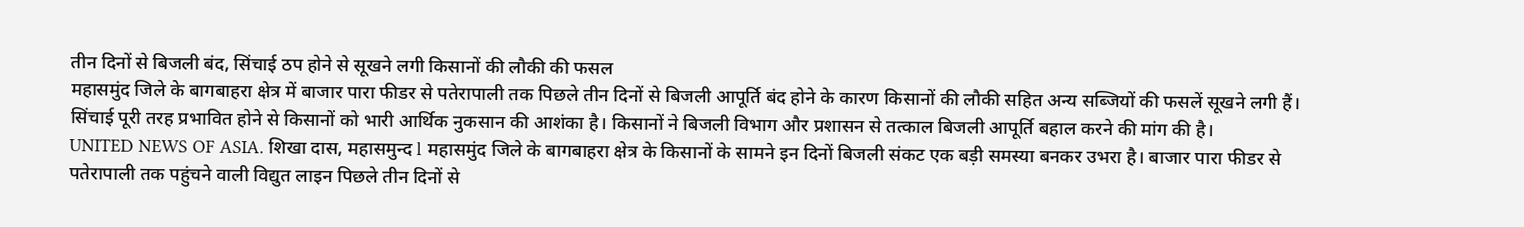तीन दिनों से बिजली बंद, सिंचाई ठप होने से सूखने लगी किसानों की लौकी की फसल
महासमुंद जिले के बागबाहरा क्षेत्र में बाजार पारा फीडर से पतेरापाली तक पिछले तीन दिनों से बिजली आपूर्ति बंद होने के कारण किसानों की लौकी सहित अन्य सब्जियों की फसलें सूखने लगी हैं। सिंचाई पूरी तरह प्रभावित होने से किसानों को भारी आर्थिक नुकसान की आशंका है। किसानों ने बिजली विभाग और प्रशासन से तत्काल बिजली आपूर्ति बहाल करने की मांग की है।
UNITED NEWS OF ASIA. शिखा दास, महासमुन्द l महासमुंद जिले के बागबाहरा क्षेत्र के किसानों के सामने इन दिनों बिजली संकट एक बड़ी समस्या बनकर उभरा है। बाजार पारा फीडर से पतेरापाली तक पहुंचने वाली विद्युत लाइन पिछले तीन दिनों से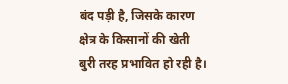बंद पड़ी है, जिसके कारण क्षेत्र के किसानों की खेती बुरी तरह प्रभावित हो रही है।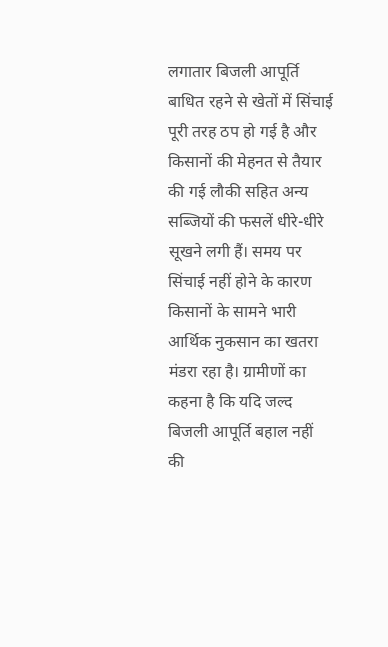लगातार बिजली आपूर्ति बाधित रहने से खेतों में सिंचाई पूरी तरह ठप हो गई है और किसानों की मेहनत से तैयार की गई लौकी सहित अन्य सब्जियों की फसलें धीरे-धीरे सूखने लगी हैं। समय पर सिंचाई नहीं होने के कारण किसानों के सामने भारी आर्थिक नुकसान का खतरा मंडरा रहा है। ग्रामीणों का कहना है कि यदि जल्द बिजली आपूर्ति बहाल नहीं की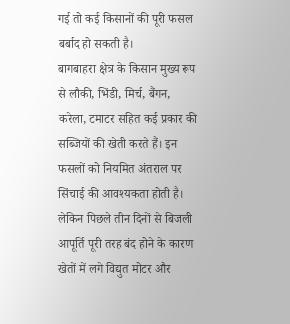गई तो कई किसानों की पूरी फसल बर्बाद हो सकती है।
बागबाहरा क्षेत्र के किसान मुख्य रूप से लौकी, भिंडी, मिर्च, बैंगन, करेला, टमाटर सहित कई प्रकार की सब्जियों की खेती करते हैं। इन फसलों को नियमित अंतराल पर सिंचाई की आवश्यकता होती है। लेकिन पिछले तीन दिनों से बिजली आपूर्ति पूरी तरह बंद होने के कारण खेतों में लगे विद्युत मोटर और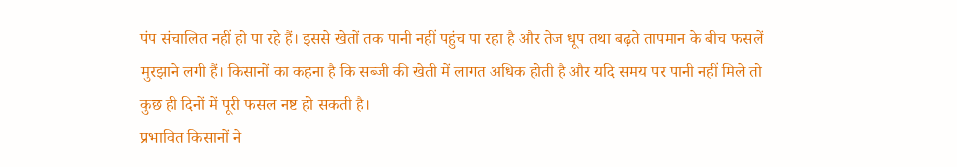पंप संचालित नहीं हो पा रहे हैं। इससे खेतों तक पानी नहीं पहुंच पा रहा है और तेज धूप तथा बढ़ते तापमान के बीच फसलें मुरझाने लगी हैं। किसानों का कहना है कि सब्जी की खेती में लागत अधिक होती है और यदि समय पर पानी नहीं मिले तो कुछ ही दिनों में पूरी फसल नष्ट हो सकती है।
प्रभावित किसानों ने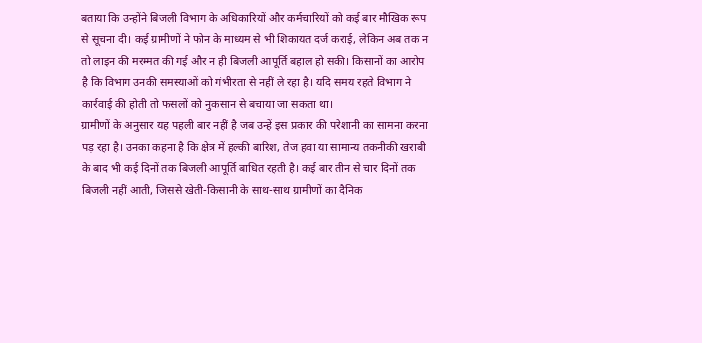बताया कि उन्होंने बिजली विभाग के अधिकारियों और कर्मचारियों को कई बार मौखिक रूप से सूचना दी। कई ग्रामीणों ने फोन के माध्यम से भी शिकायत दर्ज कराई, लेकिन अब तक न तो लाइन की मरम्मत की गई और न ही बिजली आपूर्ति बहाल हो सकी। किसानों का आरोप है कि विभाग उनकी समस्याओं को गंभीरता से नहीं ले रहा है। यदि समय रहते विभाग ने कार्रवाई की होती तो फसलों को नुकसान से बचाया जा सकता था।
ग्रामीणों के अनुसार यह पहली बार नहीं है जब उन्हें इस प्रकार की परेशानी का सामना करना पड़ रहा है। उनका कहना है कि क्षेत्र में हल्की बारिश, तेज हवा या सामान्य तकनीकी खराबी के बाद भी कई दिनों तक बिजली आपूर्ति बाधित रहती है। कई बार तीन से चार दिनों तक बिजली नहीं आती, जिससे खेती-किसानी के साथ-साथ ग्रामीणों का दैनिक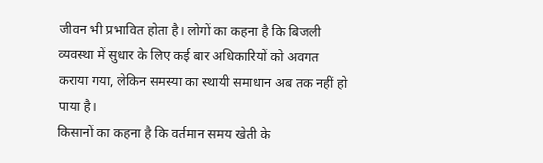जीवन भी प्रभावित होता है। लोगों का कहना है कि बिजली व्यवस्था में सुधार के लिए कई बार अधिकारियों को अवगत कराया गया, लेकिन समस्या का स्थायी समाधान अब तक नहीं हो पाया है।
किसानों का कहना है कि वर्तमान समय खेती के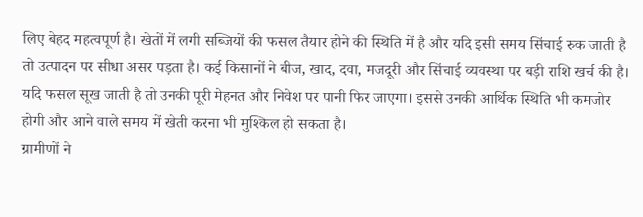लिए बेहद महत्वपूर्ण है। खेतों में लगी सब्जियों की फसल तैयार होने की स्थिति में है और यदि इसी समय सिंचाई रुक जाती है तो उत्पादन पर सीधा असर पड़ता है। कई किसानों ने बीज, खाद, दवा, मजदूरी और सिंचाई व्यवस्था पर बड़ी राशि खर्च की है। यदि फसल सूख जाती है तो उनकी पूरी मेहनत और निवेश पर पानी फिर जाएगा। इससे उनकी आर्थिक स्थिति भी कमजोर होगी और आने वाले समय में खेती करना भी मुश्किल हो सकता है।
ग्रामीणों ने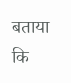बताया कि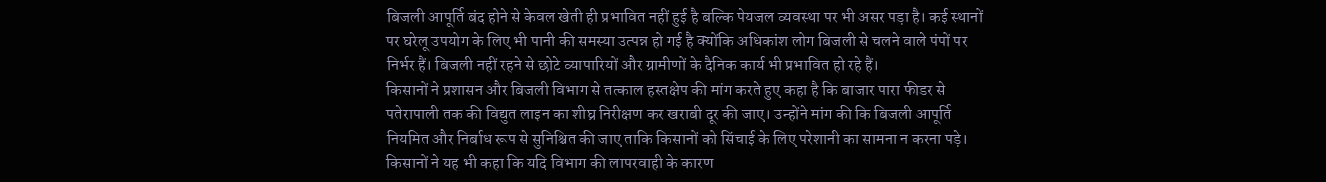बिजली आपूर्ति बंद होने से केवल खेती ही प्रभावित नहीं हुई है बल्कि पेयजल व्यवस्था पर भी असर पड़ा है। कई स्थानों पर घरेलू उपयोग के लिए भी पानी की समस्या उत्पन्न हो गई है क्योंकि अधिकांश लोग बिजली से चलने वाले पंपों पर निर्भर हैं। बिजली नहीं रहने से छोटे व्यापारियों और ग्रामीणों के दैनिक कार्य भी प्रभावित हो रहे हैं।
किसानों ने प्रशासन और बिजली विभाग से तत्काल हस्तक्षेप की मांग करते हुए कहा है कि बाजार पारा फीडर से पतेरापाली तक की विद्युत लाइन का शीघ्र निरीक्षण कर खराबी दूर की जाए। उन्होंने मांग की कि बिजली आपूर्ति नियमित और निर्बाध रूप से सुनिश्चित की जाए ताकि किसानों को सिंचाई के लिए परेशानी का सामना न करना पड़े। किसानों ने यह भी कहा कि यदि विभाग की लापरवाही के कारण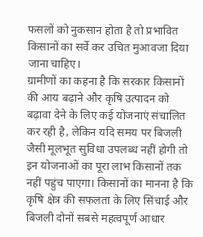फसलों को नुकसान होता है तो प्रभावित किसानों का सर्वे कर उचित मुआवजा दिया जाना चाहिए।
ग्रामीणों का कहना है कि सरकार किसानों की आय बढ़ाने और कृषि उत्पादन को बढ़ावा देने के लिए कई योजनाएं संचालित कर रही है, लेकिन यदि समय पर बिजली जैसी मूलभूत सुविधा उपलब्ध नहीं होगी तो इन योजनाओं का पूरा लाभ किसानों तक नहीं पहुंच पाएगा। किसानों का मानना है कि कृषि क्षेत्र की सफलता के लिए सिंचाई और बिजली दोनों सबसे महत्वपूर्ण आधार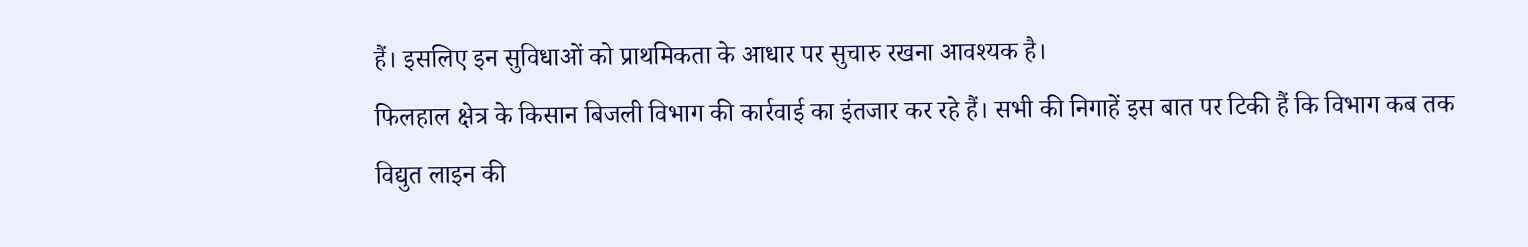हैं। इसलिए इन सुविधाओं को प्राथमिकता के आधार पर सुचारु रखना आवश्यक है।
फिलहाल क्षेत्र के किसान बिजली विभाग की कार्रवाई का इंतजार कर रहे हैं। सभी की निगाहें इस बात पर टिकी हैं कि विभाग कब तक विद्युत लाइन की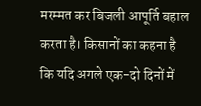मरम्मत कर बिजली आपूर्ति बहाल करता है। किसानों का कहना है कि यदि अगले एक-दो दिनों में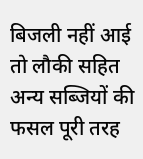बिजली नहीं आई तो लौकी सहित अन्य सब्जियों की फसल पूरी तरह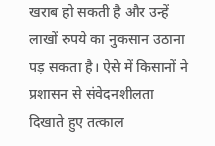खराब हो सकती है और उन्हें लाखों रुपये का नुकसान उठाना पड़ सकता है। ऐसे में किसानों ने प्रशासन से संवेदनशीलता दिखाते हुए तत्काल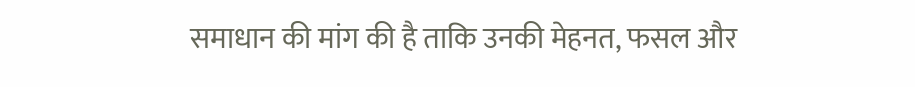समाधान की मांग की है ताकि उनकी मेहनत, फसल और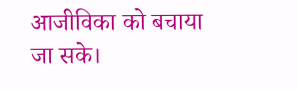आजीविका को बचाया जा सके।